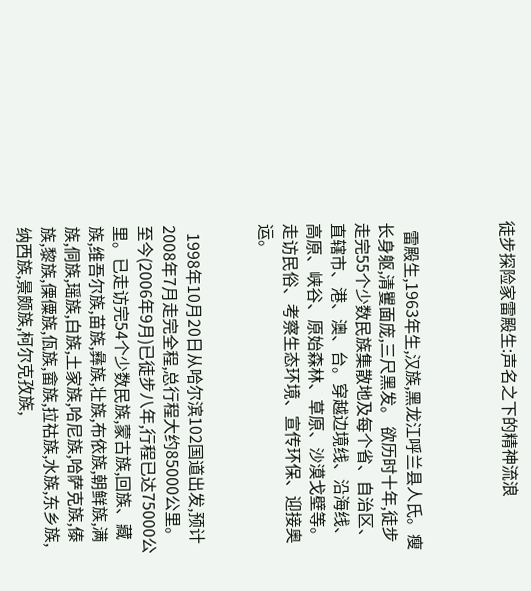徒步探险家雷殿生:声名之下的精神流浪



  雷殿生,1963年生,汉族,黑龙江呼兰县人氏。瘦长身躯,清矍面庞,三尺黑发。 欲历时十年,徒步走完55个少数民族集散地及每个省、自治区、直辖市、港、澳、台。穿越边境线、沿海线、高原、峡谷、原始森林、草原、沙漠戈壁等。走访民俗、考察生态环境、宣传环保、迎接奥运。


  1998年10月20日从哈尔滨102国道出发,预计2008年7月走完全程,总行程大约85000公里。 至今(2006年9月)已徒步八年,行程已达75000公里。已走访完54个少数民族,蒙古族,回族、藏族,维吾尔族,苗族,彝族,壮族,布依族,朝鲜族,满族,侗族,瑶族,白族,土家族,哈尼族,哈萨克族,傣族,黎族,傈僳族,佤族,畲族,拉祜族,水族,东乡族,纳西族,景颇族,柯尔克孜族,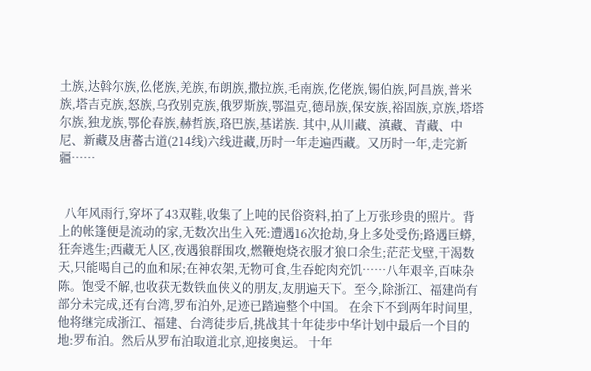土族,达斡尔族,仫佬族,羌族,布朗族,撒拉族,毛南族,仡佬族,锡伯族,阿昌族,普米族,塔吉克族,怒族,乌孜别克族,俄罗斯族,鄂温克,德昂族,保安族,裕固族,京族,塔塔尔族,独龙族,鄂伦春族,赫哲族,珞巴族,基诺族. 其中,从川藏、滇藏、青藏、中尼、新藏及唐蕃古道(214线)六线进藏,历时一年走遍西藏。又历时一年,走完新疆……


  八年风雨行,穿坏了43双鞋,收集了上吨的民俗资料,拍了上万张珍贵的照片。背上的帐篷便是流动的家,无数次出生入死:遭遇16次抢劫,身上多处受伤;路遇巨蟒,狂奔逃生;西藏无人区,夜遇狼群围攻,燃鞭炮烧衣服才狼口余生;茫茫戈壁,干渴数天,只能喝自己的血和尿;在神农架,无物可食,生吞蛇肉充饥……八年艰辛,百味杂陈。饱受不解,也收获无数铁血侠义的朋友,友朋遍天下。至今,除浙江、福建尚有部分未完成,还有台湾,罗布泊外,足迹已踏遍整个中国。 在余下不到两年时间里,他将继完成浙江、福建、台湾徒步后,挑战其十年徒步中华计划中最后一个目的地:罗布泊。然后从罗布泊取道北京,迎接奥运。 十年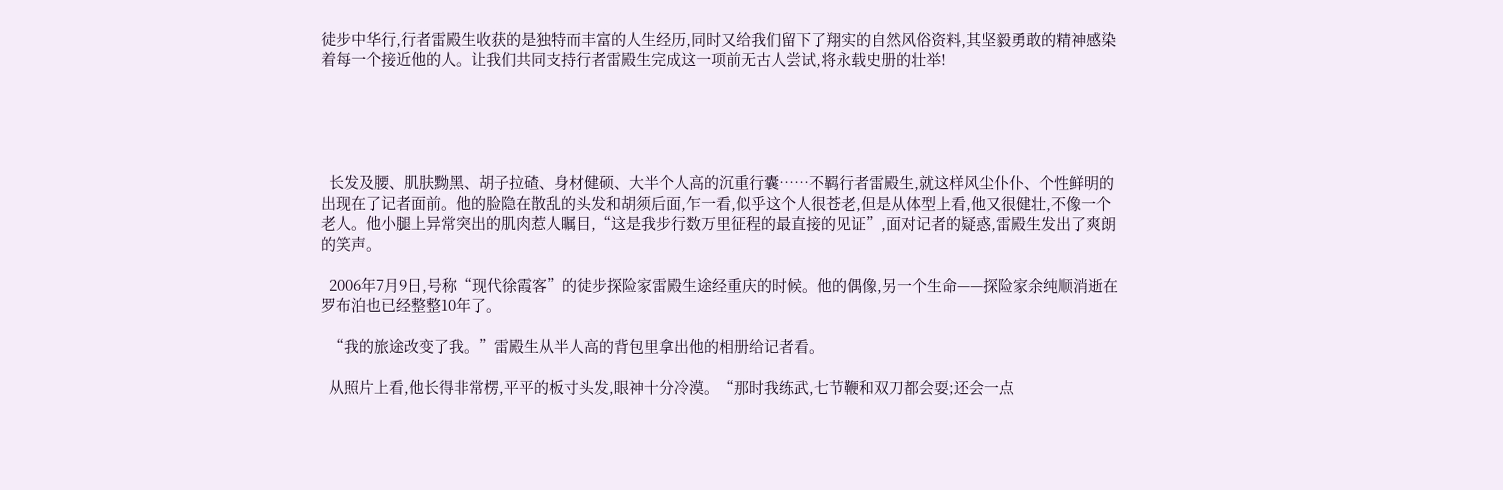徒步中华行,行者雷殿生收获的是独特而丰富的人生经历,同时又给我们留下了翔实的自然风俗资料,其坚毅勇敢的精神感染着每一个接近他的人。让我们共同支持行者雷殿生完成这一项前无古人尝试,将永载史册的壮举!





  长发及腰、肌肤黝黑、胡子拉碴、身材健硕、大半个人高的沉重行囊……不羁行者雷殿生,就这样风尘仆仆、个性鲜明的出现在了记者面前。他的脸隐在散乱的头发和胡须后面,乍一看,似乎这个人很苍老,但是从体型上看,他又很健壮,不像一个老人。他小腿上异常突出的肌肉惹人瞩目,“这是我步行数万里征程的最直接的见证”,面对记者的疑惑,雷殿生发出了爽朗的笑声。

  2006年7月9日,号称“现代徐霞客”的徒步探险家雷殿生途经重庆的时候。他的偶像,另一个生命——探险家余纯顺消逝在罗布泊也已经整整10年了。

  “我的旅途改变了我。”雷殿生从半人高的背包里拿出他的相册给记者看。

  从照片上看,他长得非常楞,平平的板寸头发,眼神十分冷漠。“那时我练武,七节鞭和双刀都会耍;还会一点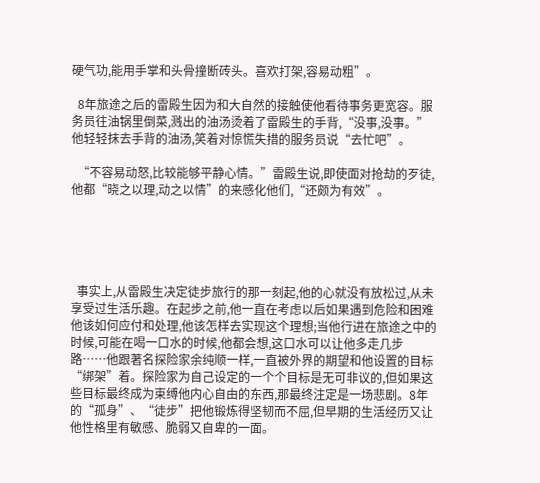硬气功,能用手掌和头骨撞断砖头。喜欢打架,容易动粗”。

  8年旅途之后的雷殿生因为和大自然的接触使他看待事务更宽容。服务员往油锅里倒菜,溅出的油汤烫着了雷殿生的手背,“没事,没事。”他轻轻抹去手背的油汤,笑着对惊慌失措的服务员说“去忙吧”。

  “不容易动怒,比较能够平静心情。”雷殿生说,即使面对抢劫的歹徒,他都“晓之以理,动之以情”的来感化他们,“还颇为有效”。





  事实上,从雷殿生决定徒步旅行的那一刻起,他的心就没有放松过,从未享受过生活乐趣。在起步之前,他一直在考虑以后如果遇到危险和困难他该如何应付和处理,他该怎样去实现这个理想;当他行进在旅途之中的时候,可能在喝一口水的时候,他都会想,这口水可以让他多走几步路……他跟著名探险家余纯顺一样,一直被外界的期望和他设置的目标“绑架”着。探险家为自己设定的一个个目标是无可非议的,但如果这些目标最终成为束缚他内心自由的东西,那最终注定是一场悲剧。8年的“孤身”、“徒步”把他锻炼得坚韧而不屈,但早期的生活经历又让他性格里有敏感、脆弱又自卑的一面。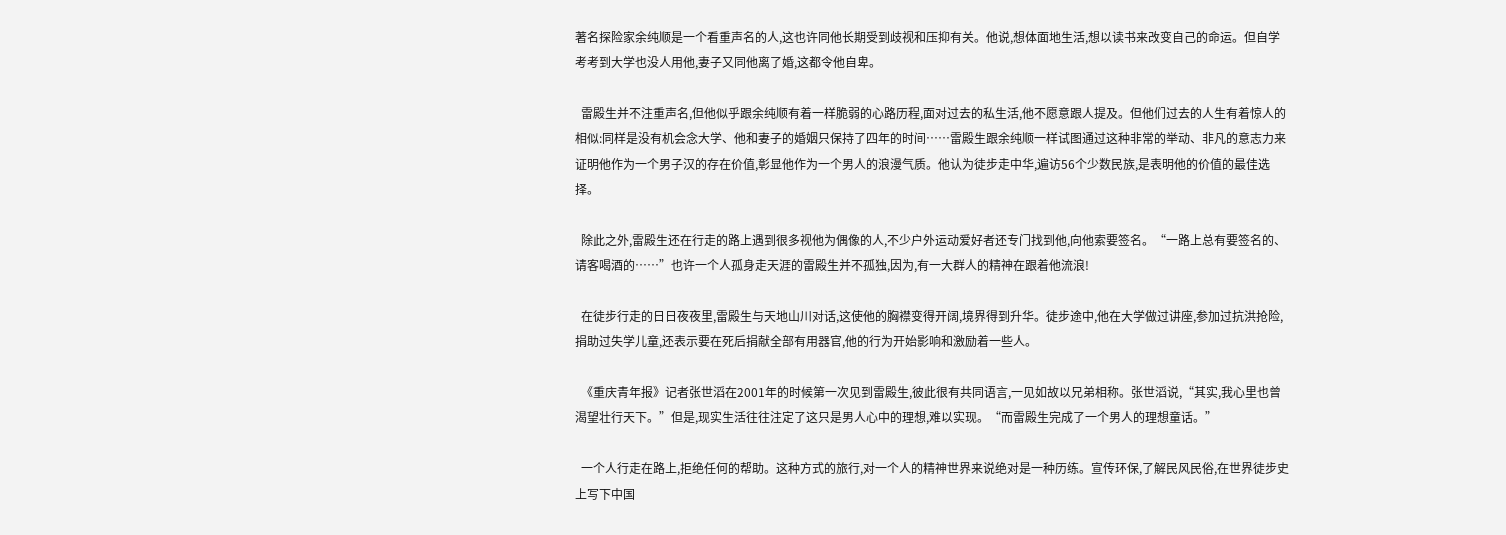著名探险家余纯顺是一个看重声名的人,这也许同他长期受到歧视和压抑有关。他说,想体面地生活,想以读书来改变自己的命运。但自学考考到大学也没人用他,妻子又同他离了婚,这都令他自卑。

  雷殿生并不注重声名,但他似乎跟余纯顺有着一样脆弱的心路历程,面对过去的私生活,他不愿意跟人提及。但他们过去的人生有着惊人的相似:同样是没有机会念大学、他和妻子的婚姻只保持了四年的时间……雷殿生跟余纯顺一样试图通过这种非常的举动、非凡的意志力来证明他作为一个男子汉的存在价值,彰显他作为一个男人的浪漫气质。他认为徒步走中华,遍访56个少数民族,是表明他的价值的最佳选择。

  除此之外,雷殿生还在行走的路上遇到很多视他为偶像的人,不少户外运动爱好者还专门找到他,向他索要签名。“一路上总有要签名的、请客喝酒的……”也许一个人孤身走天涯的雷殿生并不孤独,因为,有一大群人的精神在跟着他流浪!

  在徒步行走的日日夜夜里,雷殿生与天地山川对话,这使他的胸襟变得开阔,境界得到升华。徒步途中,他在大学做过讲座,参加过抗洪抢险,捐助过失学儿童,还表示要在死后捐献全部有用器官,他的行为开始影响和激励着一些人。

  《重庆青年报》记者张世滔在2001年的时候第一次见到雷殿生,彼此很有共同语言,一见如故以兄弟相称。张世滔说,“其实,我心里也曾渴望壮行天下。”但是,现实生活往往注定了这只是男人心中的理想,难以实现。“而雷殿生完成了一个男人的理想童话。”

  一个人行走在路上,拒绝任何的帮助。这种方式的旅行,对一个人的精神世界来说绝对是一种历练。宣传环保,了解民风民俗,在世界徒步史上写下中国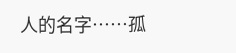人的名字……孤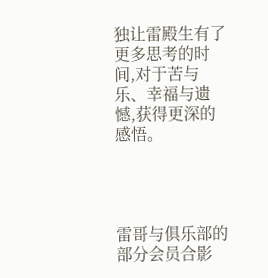独让雷殿生有了更多思考的时间,对于苦与乐、幸福与遗憾,获得更深的感悟。




雷哥与俱乐部的部分会员合影